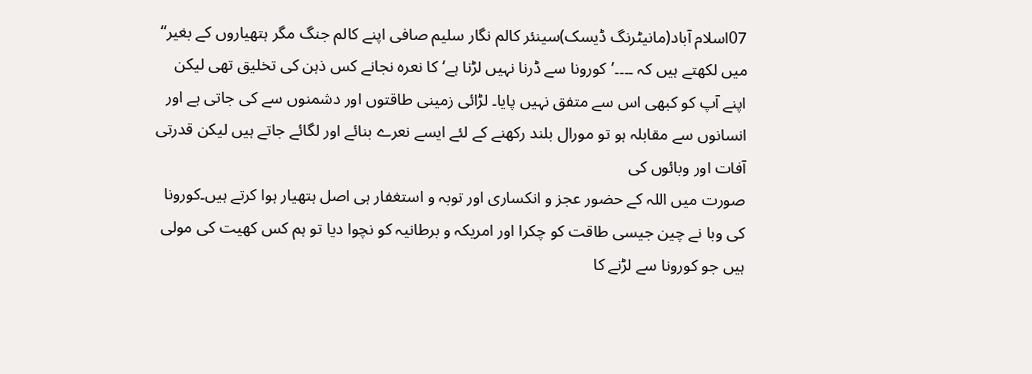07اسلام آباد(مانیٹرنگ ڈیسک)سینئر کالم نگار سلیم صافی اپنے کالم جنگ مگر ہتھیاروں کے بغیر‘‘ میں لکھتے ہیں کہ ۔۔۔۔’کورونا سے ڈرنا نہیں لڑنا ہے‘ کا نعرہ نجانے کس ذہن کی تخلیق تھی لیکن اپنے آپ کو کبھی اس سے متفق نہیں پایا۔ لڑائی زمینی طاقتوں اور دشمنوں سے کی جاتی ہے اور انسانوں سے مقابلہ ہو تو مورال بلند رکھنے کے لئے ایسے نعرے بنائے اور لگائے جاتے ہیں لیکن قدرتی آفات اور وبائوں کی
صورت میں اللہ کے حضور عجز و انکساری اور توبہ و استغفار ہی اصل ہتھیار ہوا کرتے ہیں۔کورونا کی وبا نے چین جیسی طاقت کو چکرا اور امریکہ و برطانیہ کو نچوا دیا تو ہم کس کھیت کی مولی ہیں جو کورونا سے لڑنے کا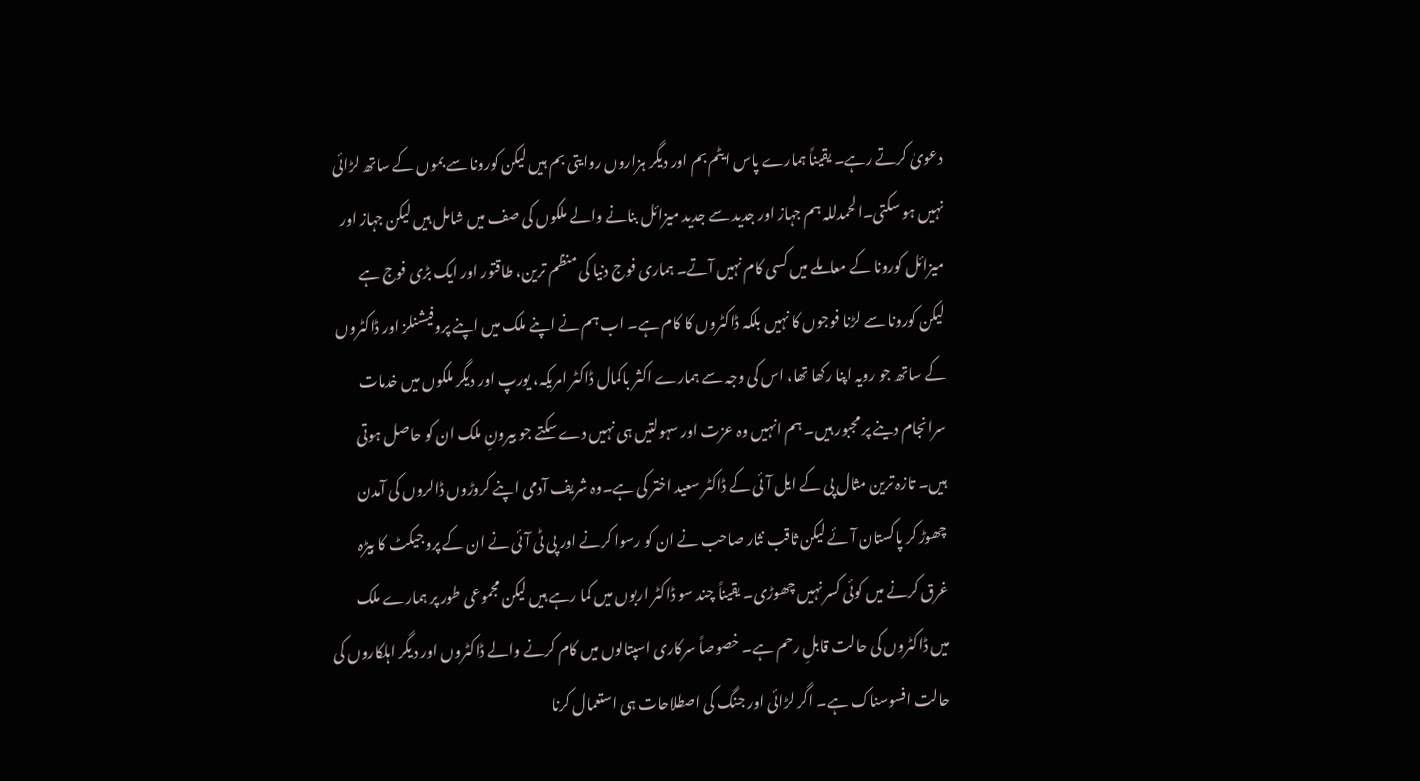دعویٰ کرتے رہے۔ یقیناً ہمارے پاس ایٹم بم اور دیگر ہزاروں روایتی بم ہیں لیکن کورونا سے بموں کے ساتھ لڑائی نہیں ہو سکتی۔الحمدللہ ہم جہاز اور جدید سے جدید میزائل بنانے والے ملکوں کی صف میں شامل ہیں لیکن جہاز اور میزائل کورونا کے معاملے میں کسی کام نہیں آتے۔ ہماری فوج دنیا کی منظم ترین، طاقتور اور ایک بڑی فوج ہے لیکن کورونا سے لڑنا فوجوں کا نہیں بلکہ ڈاکٹروں کا کام ہے۔ اب ہم نے اپنے ملک میں اپنے پروفیشنلز اور ڈاکٹروں کے ساتھ جو رویہ اپنا رکھا تھا، اس کی وجہ سے ہمارے اکثر باکمال ڈاکٹر امریکہ، یورپ اور دیگر ملکوں میں خدمات سرانجام دینے پر مجبور ہیں۔ ہم انہیں وہ عزت اور سہولتیں ہی نہیں دے سکتے جو بیرونِ ملک ان کو حاصل ہوتی ہیں۔ تازہ ترین مثال پی کے ایل آئی کے ڈاکٹر سعید اختر کی ہے۔وہ شریف آدمی اپنے کروڑوں ڈالروں کی آمدن چھوڑ کر پاکستان آئے لیکن ثاقب نثار صاحب نے ان کو رسوا کرنے اور پی ٹی آئی نے ان کے پروجیکٹ کا بیڑہ غرق کرنے میں کوئی کسر نہیں چھوڑی۔ یقیناً چند سو ڈاکٹر اربوں میں کما رہے ہیں لیکن مجموعی طور پر ہمارے ملک میں ڈاکٹروں کی حالت قابلِ رحم ہے۔ خصوصاً سرکاری اسپتالوں میں کام کرنے والے ڈاکٹروں اور دیگر اہلکاروں کی حالت افسوسناک ہے۔ اگر لڑائی اور جنگ کی اصطلاحات ہی استعمال کرنا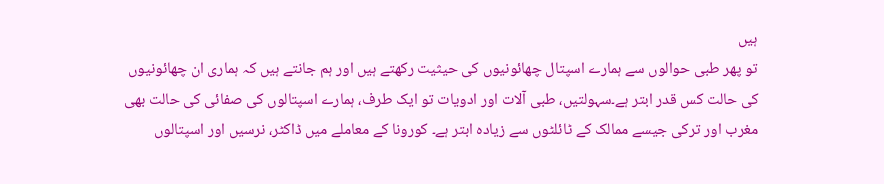ہیں
تو پھر طبی حوالوں سے ہمارے اسپتال چھائونیوں کی حیثیت رکھتے ہیں اور ہم جانتے ہیں کہ ہماری ان چھائونیوں کی حالت کس قدر ابتر ہے۔سہولتیں، طبی آلات اور ادویات تو ایک طرف، ہمارے اسپتالوں کی صفائی کی حالت بھی مغرب اور ترکی جیسے ممالک کے ٹائلٹوں سے زیادہ ابتر ہے۔ کورونا کے معاملے میں ڈاکٹر، نرسیں اور اسپتالوں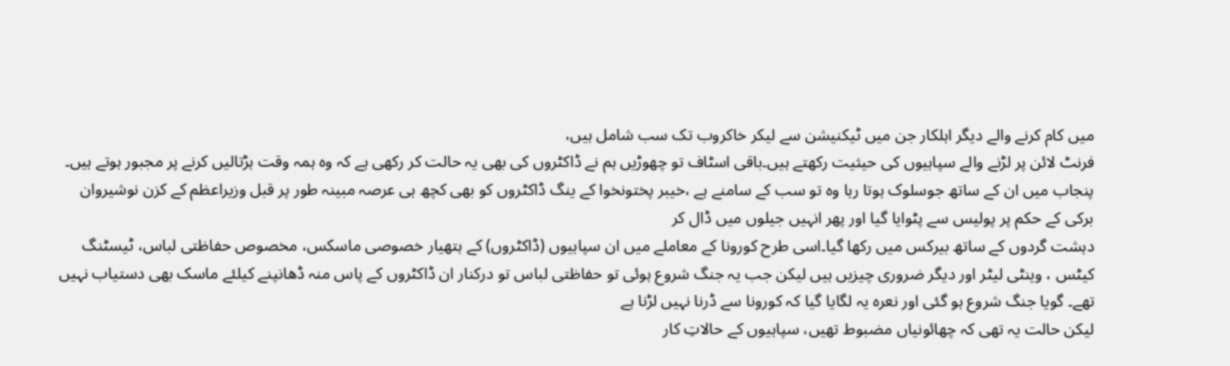میں کام کرنے والے دیگر اہلکار جن میں ٹیکنیشن سے لیکر خاکروب تک سب شامل ہیں،
فرنٹ لائن پر لڑنے والے سپاہیوں کی حیثیت رکھتے ہیں۔باقی اسٹاف تو چھوڑیں ہم نے ڈاکٹروں کی بھی یہ حالت کر رکھی ہے کہ وہ ہمہ وقت ہڑتالیں کرنے پر مجبور ہوتے ہیں۔ پنجاب میں ان کے ساتھ جوسلوک ہوتا رہا وہ تو سب کے سامنے ہے ،خیبر پختونخوا کے ینگ ڈاکٹروں کو بھی کچھ ہی عرصہ مبینہ طور پر قبل وزیراعظم کے کزن نوشیروان برکی کے حکم پر پولیس سے پٹوایا گیا اور پھر انہیں جیلوں میں ڈال کر
دہشت گردوں کے ساتھ بیرکس میں رکھا گیا۔اسی طرح کورونا کے معاملے میں ان سپاہیوں (ڈاکٹروں) کے ہتھیار خصوصی ماسکس، مخصوص حفاظتی لباس، ٹیسٹنگ کیٹس ، وینٹی لیٹر اور دیگر ضروری چیزیں ہیں لیکن جب یہ جنگ شروع ہوئی تو حفاظتی لباس تو درکنار ان ڈاکٹروں کے پاس منہ ڈھانپنے کیلئے ماسک بھی دستیاب نہیں تھے۔ گویا جنگ شروع ہو گئی اور نعرہ یہ لگایا گیا کہ کورونا سے ڈرنا نہیں لڑنا ہے
لیکن حالت یہ تھی کہ چھائونیاں مضبوط تھیں، سپاہیوں کے حالاتِ کار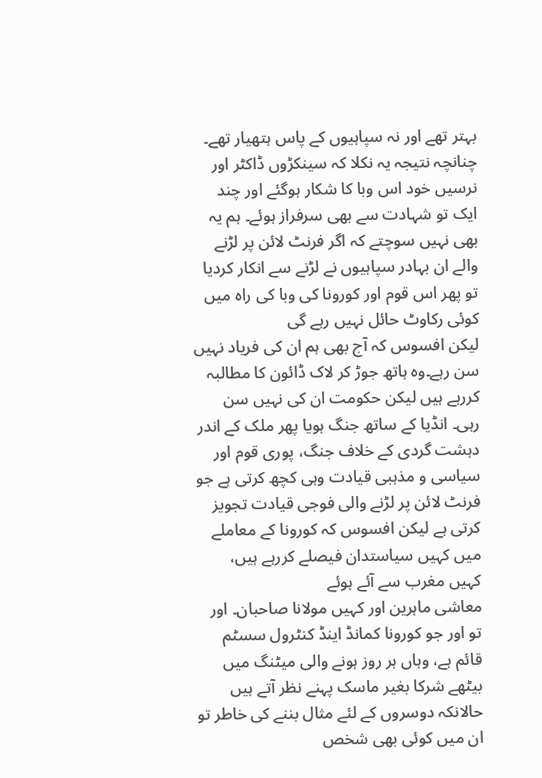بہتر تھے اور نہ سپاہیوں کے پاس ہتھیار تھے۔ چنانچہ نتیجہ یہ نکلا کہ سینکڑوں ڈاکٹر اور نرسیں خود اس وبا کا شکار ہوگئے اور چند ایک تو شہادت سے بھی سرفراز ہوئے۔ ہم یہ بھی نہیں سوچتے کہ اگر فرنٹ لائن پر لڑنے والے ان بہادر سپاہیوں نے لڑنے سے انکار کردیا تو پھر اس قوم اور کورونا کی وبا کی راہ میں کوئی رکاوٹ حائل نہیں رہے گی
لیکن افسوس کہ آج بھی ہم ان کی فریاد نہیں سن رہے۔وہ ہاتھ جوڑ کر لاک ڈائون کا مطالبہ کررہے ہیں لیکن حکومت ان کی نہیں سن رہی۔ انڈیا کے ساتھ جنگ ہویا پھر ملک کے اندر دہشت گردی کے خلاف جنگ، پوری قوم اور سیاسی و مذہبی قیادت وہی کچھ کرتی ہے جو فرنٹ لائن پر لڑنے والی فوجی قیادت تجویز کرتی ہے لیکن افسوس کہ کورونا کے معاملے میں کہیں سیاستدان فیصلے کررہے ہیں، کہیں مغرب سے آئے ہوئے
معاشی ماہرین اور کہیں مولانا صاحبان۔ اور تو اور جو کورونا کمانڈ اینڈ کنٹرول سسٹم قائم ہے، وہاں ہر روز ہونے والی میٹنگ میں بیٹھے شرکا بغیر ماسک پہنے نظر آتے ہیں حالانکہ دوسروں کے لئے مثال بننے کی خاطر تو ان میں کوئی بھی شخص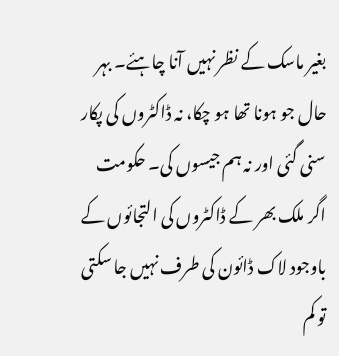بغیر ماسک کے نظر نہیں آنا چاہئے۔ بہر حال جو ہونا تھا ہو چکا، نہ ڈاکٹروں کی پکار سنی گئی اور نہ ہم جیسوں کی۔ حکومت اگر ملک بھر کے ڈاکٹروں کی التجائوں کے
باوجود لاک ڈائون کی طرف نہیں جا سکتی تو کم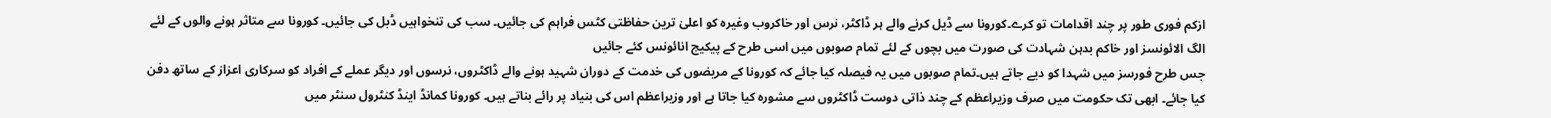ازکم فوری طور پر چند اقدامات تو کرے۔کورونا سے ڈیل کرنے والے ہر ڈاکٹر، نرس اور خاکروب وغیرہ کو اعلیٰ ترین حفاظتی کٹس فراہم کی جائیں۔ سب کی تنخواہیں ڈبل کی جائیں۔ کورونا سے متاثر ہونے والوں کے لئے الگ الائونسز اور خاکم بدہن شہادت کی صورت میں بچوں کے لئے تمام صوبوں میں اسی طرح کے پیکیج انائونس کئے جائیں
جس طرح فورسز میں شہدا کو دیے جاتے ہیں۔تمام صوبوں میں یہ فیصلہ کیا جائے کہ کورونا کے مریضوں کی خدمت کے دوران شہید ہونے والے ڈاکٹروں، نرسوں اور دیگر عملے کے افراد کو سرکاری اعزاز کے ساتھ دفن کیا جائے۔ ابھی تک حکومت میں صرف وزیراعظم کے چند ذاتی دوست ڈاکٹروں سے مشورہ کیا جاتا ہے اور وزیراعظم اس کی بنیاد پر رائے بناتے ہیں۔ کورونا کمانڈ اینڈ کنٹرول سنٹر میں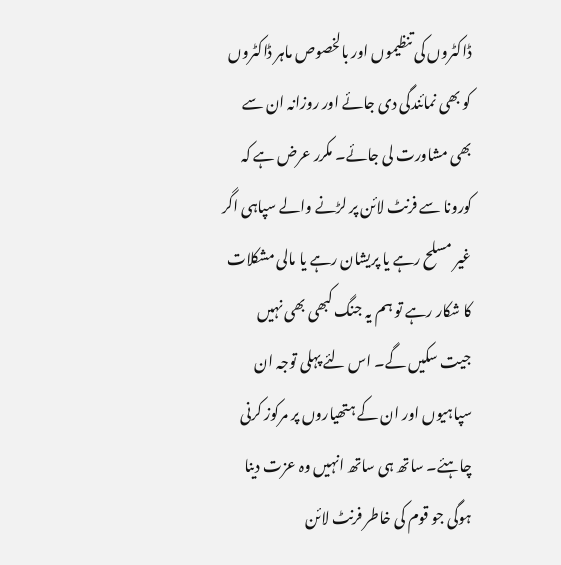ڈاکٹروں کی تنظیموں اور بالخصوص ماہر ڈاکٹروں کو بھی نمائندگی دی جائے اور روزانہ ان سے بھی مشاورت لی جائے۔ مکرر عرض ہے کہ کورونا سے فرنٹ لائن پر لڑنے والے سپاہی اگر غیر مسلح رہے یا پریشان رہے یا مالی مشکلات کا شکار رہے تو ہم یہ جنگ کبھی بھی نہیں جیت سکیں گے۔ اس لئے پہلی توجہ ان سپاہیوں اور ان کے ہتھیاروں پر مرکوز کرنی چاہئے۔ ساتھ ہی ساتھ انہیں وہ عزت دینا ہوگی جو قوم کی خاطر فرنٹ لائن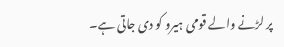پر لڑنے والے قومی ہیرو کو دی جاتی ہے۔